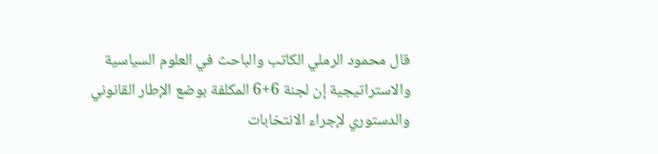قال محمود الرملي الكاتب والباحث في العلوم السياسية والاستراتيجية إن لجنة 6+6 المكلفة بوضع الإطار القانوني والدستوري لإجراء الانتخابات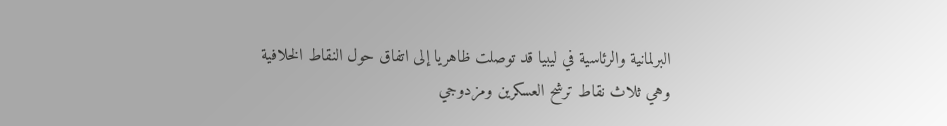البرلمانية والرئاسية في ليبيا قد توصلت ظاهريا إلى اتفاق حول النقاط الخلافية وهي ثلاث نقاط ترشح العسكرين ومزدوجي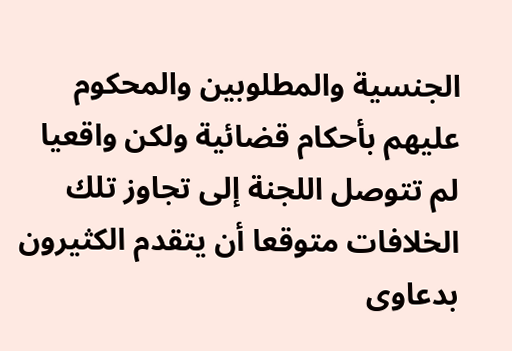الجنسية والمطلوبين والمحكوم عليهم بأحكام قضائية ولكن واقعيا لم تتوصل اللجنة إلى تجاوز تلك الخلافات متوقعا أن يتقدم الكثيرون بدعاوى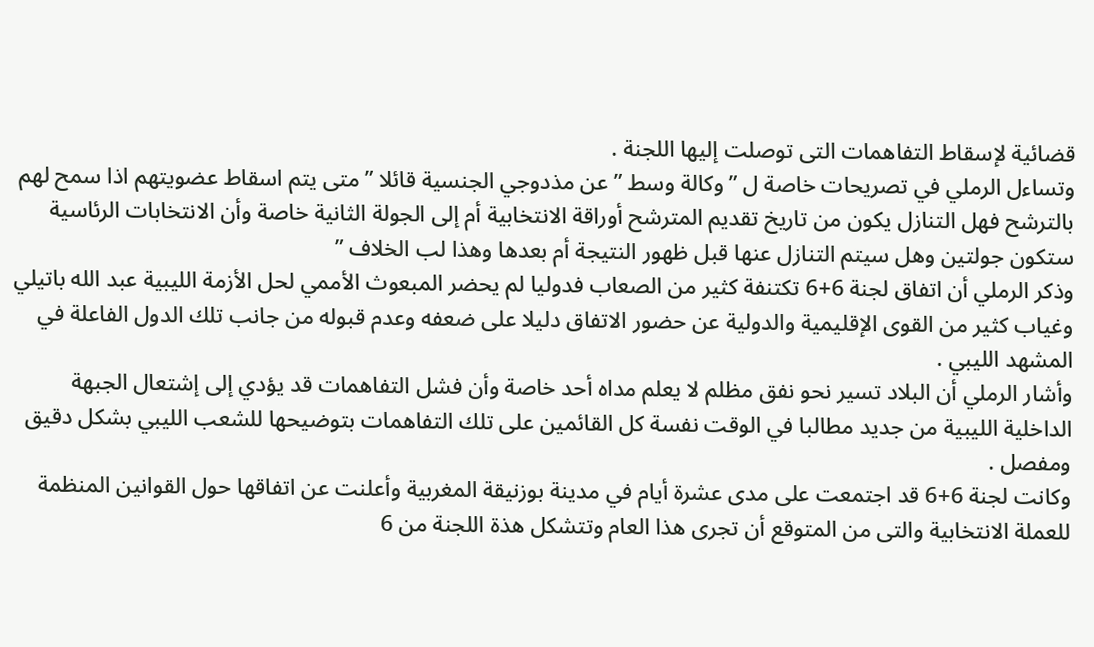قضائية لإسقاط التفاهمات التى توصلت إليها اللجنة .
وتساءل الرملي في تصريحات خاصة ل ” وكالة وسط ” عن مذدوجي الجنسية قائلا ” متى يتم اسقاط عضويتهم اذا سمح لهم بالترشح فهل التنازل يكون من تاريخ تقديم المترشح أوراقة الانتخابية أم إلى الجولة الثانية خاصة وأن الانتخابات الرئاسية ستكون جولتين وهل سيتم التنازل عنها قبل ظهور النتيجة أم بعدها وهذا لب الخلاف ”
وذكر الرملي أن اتفاق لجنة 6+6 تكتنفة كثير من الصعاب فدوليا لم يحضر المبعوث الأممي لحل الأزمة الليبية عبد الله باتيلي وغياب كثير من القوى الإقليمية والدولية عن حضور الاتفاق دليلا على ضعفه وعدم قبوله من جانب تلك الدول الفاعلة في المشهد الليبي .
وأشار الرملي أن البلاد تسير نحو نفق مظلم لا يعلم مداه أحد خاصة وأن فشل التفاهمات قد يؤدي إلى إشتعال الجبهة الداخلية الليبية من جديد مطالبا في الوقت نفسة كل القائمين على تلك التفاهمات بتوضيحها للشعب الليبي بشكل دقيق ومفصل .
وكانت لجنة 6+6 قد اجتمعت على مدى عشرة أيام في مدينة بوزنيقة المغربية وأعلنت عن اتفاقها حول القوانين المنظمة للعملة الانتخابية والتى من المتوقع أن تجرى هذا العام وتتشكل هذة اللجنة من 6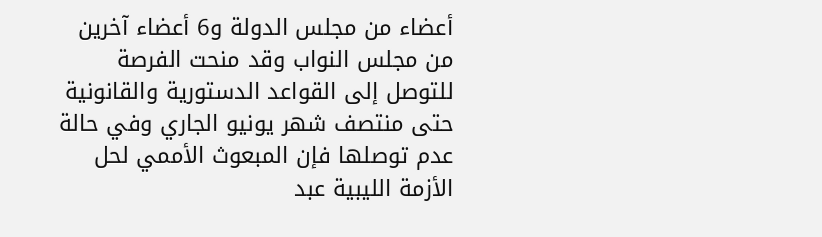أعضاء من مجلس الدولة و6 أعضاء آخرين من مجلس النواب وقد منحت الفرصة للتوصل إلى القواعد الدستورية والقانونية حتى منتصف شهر يونيو الجاري وفي حالة عدم توصلها فإن المبعوث الأممي لحل الأزمة الليبية عبد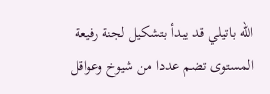الله باتيلي قد يبدأ بتشكيل لجنة رفيعة المستوى تضم عددا من شيوخ وعواقل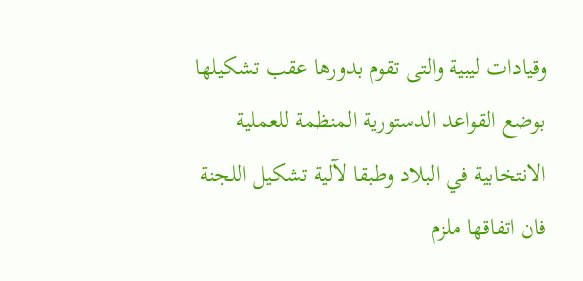وقيادات ليبية والتى تقوم بدورها عقب تشكيلها بوضع القواعد الدستورية المنظمة للعملية الانتخابية في البلاد وطبقا لآلية تشكيل اللجنة فان اتفاقها ملزم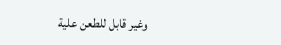وغير قابل للطعن علية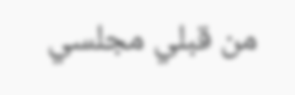من قبلي مجلسي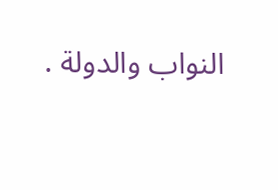النواب والدولة .